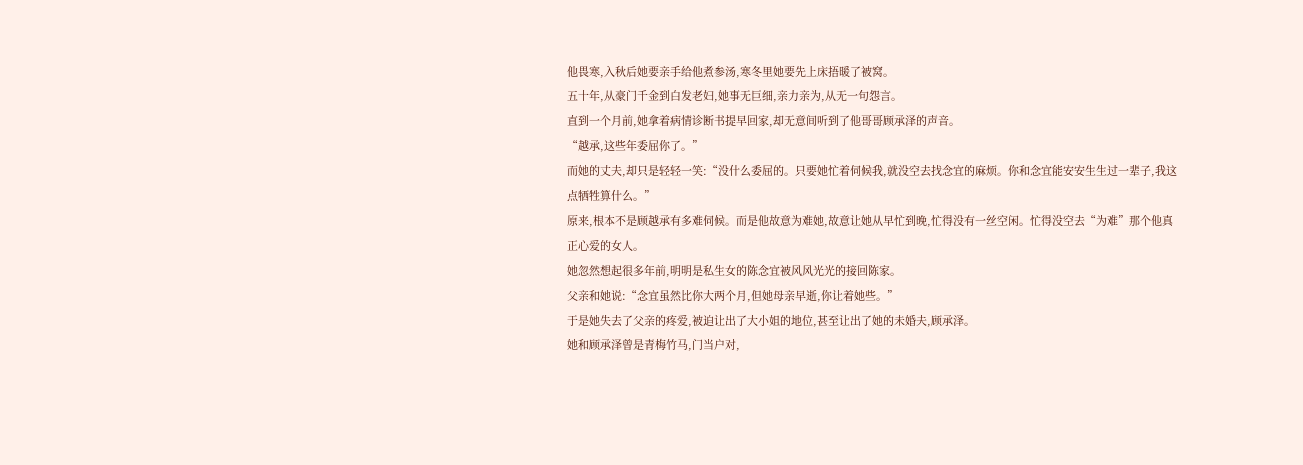他畏寒,入秋后她要亲手给他煮参汤,寒冬里她要先上床捂暖了被窝。
五十年,从豪门千金到白发老妇,她事无巨细,亲力亲为,从无一句怨言。
直到一个月前,她拿着病情诊断书提早回家,却无意间听到了他哥哥顾承泽的声音。
“越承,这些年委屈你了。”
而她的丈夫,却只是轻轻一笑:“没什么委屈的。只要她忙着伺候我,就没空去找念宜的麻烦。你和念宜能安安生生过一辈子,我这点牺牲算什么。”
原来,根本不是顾越承有多难伺候。而是他故意为难她,故意让她从早忙到晚,忙得没有一丝空闲。忙得没空去“为难”那个他真正心爱的女人。
她忽然想起很多年前,明明是私生女的陈念宜被风风光光的接回陈家。
父亲和她说:“念宜虽然比你大两个月,但她母亲早逝,你让着她些。”
于是她失去了父亲的疼爱,被迫让出了大小姐的地位,甚至让出了她的未婚夫,顾承泽。
她和顾承泽曾是青梅竹马,门当户对,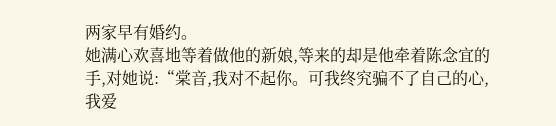两家早有婚约。
她满心欢喜地等着做他的新娘,等来的却是他牵着陈念宜的手,对她说:“棠音,我对不起你。可我终究骗不了自己的心,我爱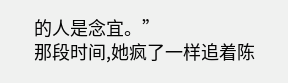的人是念宜。”
那段时间,她疯了一样追着陈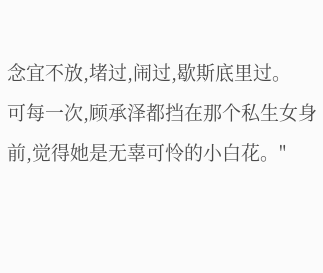念宜不放,堵过,闹过,歇斯底里过。
可每一次,顾承泽都挡在那个私生女身前,觉得她是无辜可怜的小白花。"